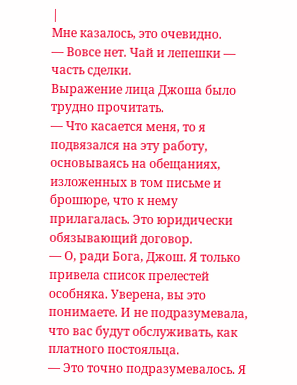|
Мне казалось, это очевидно.
— Вовсе нет. Чай и лепешки — часть сделки.
Выражение лица Джоша было трудно прочитать.
— Что касается меня, то я подвязался на эту работу, основываясь на обещаниях, изложенных в том письме и брошюре, что к нему прилагалась. Это юридически обязывающий договор.
— О, ради Бога, Джош. Я только привела список прелестей особняка. Уверена, вы это понимаете. И не подразумевала, что вас будут обслуживать, как платного постояльца.
— Это точно подразумевалось. Я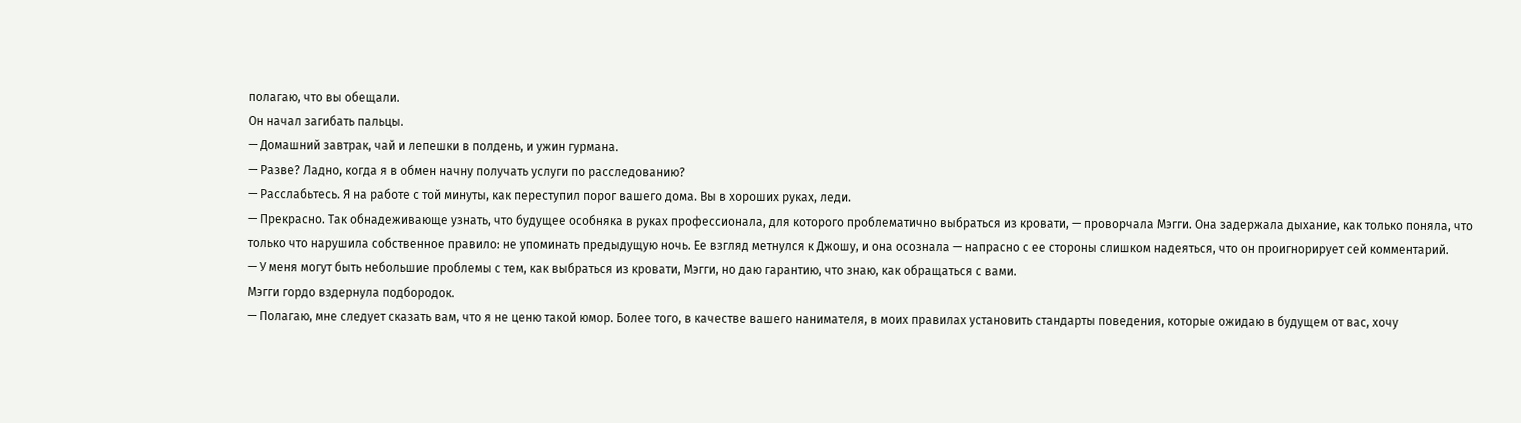полагаю, что вы обещали.
Он начал загибать пальцы.
— Домашний завтрак, чай и лепешки в полдень, и ужин гурмана.
— Разве? Ладно, когда я в обмен начну получать услуги по расследованию?
— Расслабьтесь. Я на работе с той минуты, как переступил порог вашего дома. Вы в хороших руках, леди.
— Прекрасно. Так обнадеживающе узнать, что будущее особняка в руках профессионала, для которого проблематично выбраться из кровати, — проворчала Мэгги. Она задержала дыхание, как только поняла, что только что нарушила собственное правило: не упоминать предыдущую ночь. Ее взгляд метнулся к Джошу, и она осознала — напрасно с ее стороны слишком надеяться, что он проигнорирует сей комментарий.
— У меня могут быть небольшие проблемы с тем, как выбраться из кровати, Мэгги, но даю гарантию, что знаю, как обращаться с вами.
Мэгги гордо вздернула подбородок.
— Полагаю, мне следует сказать вам, что я не ценю такой юмор. Более того, в качестве вашего нанимателя, в моих правилах установить стандарты поведения, которые ожидаю в будущем от вас, хочу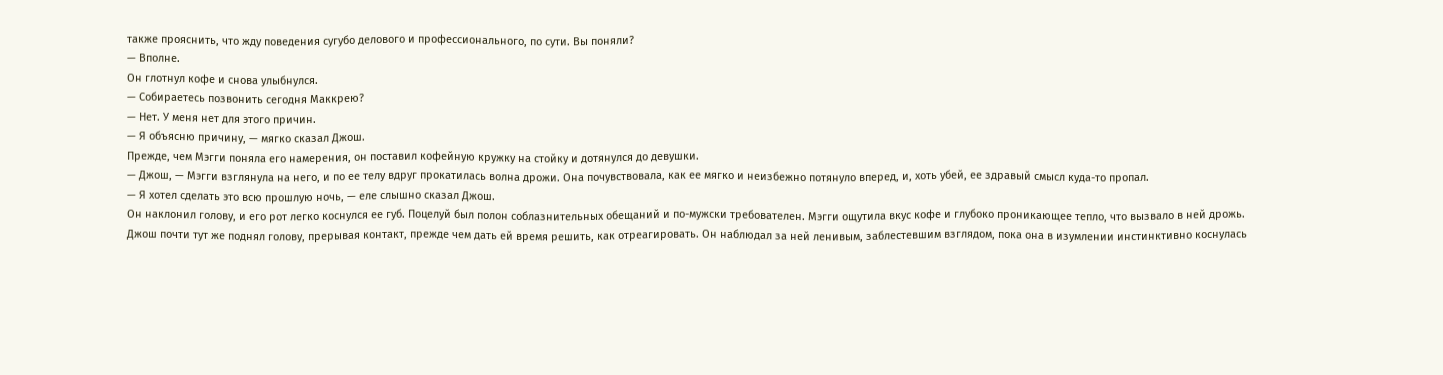также прояснить, что жду поведения сугубо делового и профессионального, по сути. Вы поняли?
— Вполне.
Он глотнул кофе и снова улыбнулся.
— Собираетесь позвонить сегодня Маккрею?
— Нет. У меня нет для этого причин.
— Я объясню причину, — мягко сказал Джош.
Прежде, чем Мэгги поняла его намерения, он поставил кофейную кружку на стойку и дотянулся до девушки.
— Джош, — Мэгги взглянула на него, и по ее телу вдруг прокатилась волна дрожи. Она почувствовала, как ее мягко и неизбежно потянуло вперед, и, хоть убей, ее здравый смысл куда-то пропал.
— Я хотел сделать это всю прошлую ночь, — еле слышно сказал Джош.
Он наклонил голову, и его рот легко коснулся ее губ. Поцелуй был полон соблазнительных обещаний и по-мужски требователен. Мэгги ощутила вкус кофе и глубоко проникающее тепло, что вызвало в ней дрожь.
Джош почти тут же поднял голову, прерывая контакт, прежде чем дать ей время решить, как отреагировать. Он наблюдал за ней ленивым, заблестевшим взглядом, пока она в изумлении инстинктивно коснулась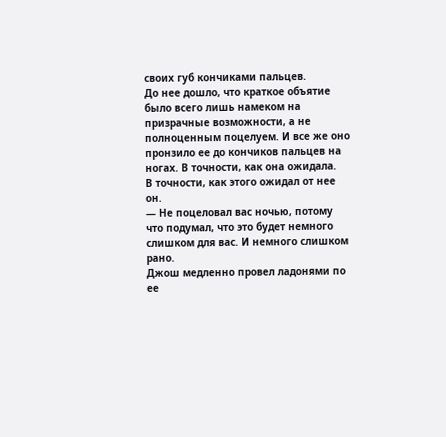своих губ кончиками пальцев.
До нее дошло, что краткое объятие было всего лишь намеком на призрачные возможности, а не полноценным поцелуем. И все же оно пронзило ее до кончиков пальцев на ногах. В точности, как она ожидала.
В точности, как этого ожидал от нее он.
— Не поцеловал вас ночью, потому что подумал, что это будет немного слишком для вас. И немного слишком рано.
Джош медленно провел ладонями по ее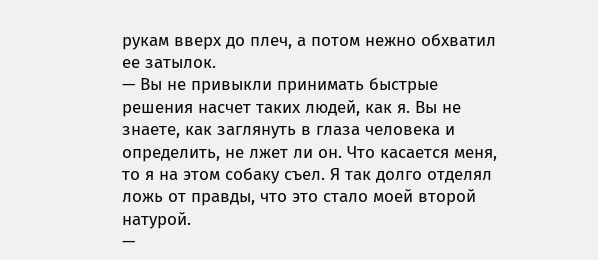рукам вверх до плеч, а потом нежно обхватил ее затылок.
— Вы не привыкли принимать быстрые решения насчет таких людей, как я. Вы не знаете, как заглянуть в глаза человека и определить, не лжет ли он. Что касается меня, то я на этом собаку съел. Я так долго отделял ложь от правды, что это стало моей второй натурой.
—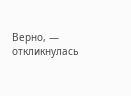Верно, — откликнулась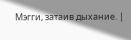Мэгги, затаив дыхание. |